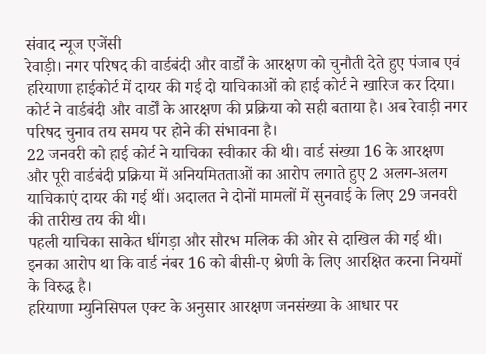संवाद न्यूज एजेंसी
रेवाड़ी। नगर परिषद की वार्डबंदी और वार्डों के आरक्षण को चुनौती देते हुए पंजाब एवं हरियाणा हाईकोर्ट में दायर की गई दो याचिकाओं को हाई कोर्ट ने खारिज कर दिया। कोर्ट ने वार्डबंदी और वार्डों के आरक्षण की प्रक्रिया को सही बताया है। अब रेवाड़ी नगर परिषद चुनाव तय समय पर होने की संभावना है।
22 जनवरी को हाई कोर्ट ने याचिका स्वीकार की थी। वार्ड संख्या 16 के आरक्षण और पूरी वार्डबंदी प्रक्रिया में अनियमितताओं का आरोप लगाते हुए 2 अलग-अलग याचिकाएं दायर की गई थीं। अदालत ने दोनों मामलों में सुनवाई के लिए 29 जनवरी की तारीख तय की थी।
पहली याचिका साकेत धींगड़ा और सौरभ मलिक की ओर से दाखिल की गई थी। इनका आरोप था कि वार्ड नंबर 16 को बीसी-ए श्रेणी के लिए आरक्षित करना नियमों के विरुद्ध है।
हरियाणा म्युनिसिपल एक्ट के अनुसार आरक्षण जनसंख्या के आधार पर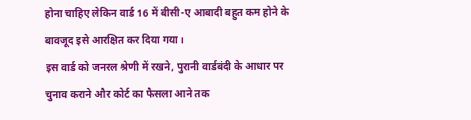होना चाहिए लेकिन वार्ड 16 में बीसी-ए आबादी बहुत कम होने के बावजूद इसे आरक्षित कर दिया गया।
इस वार्ड को जनरल श्रेणी में रखने, पुरानी वार्डबंदी के आधार पर चुनाव कराने और कोर्ट का फैसला आने तक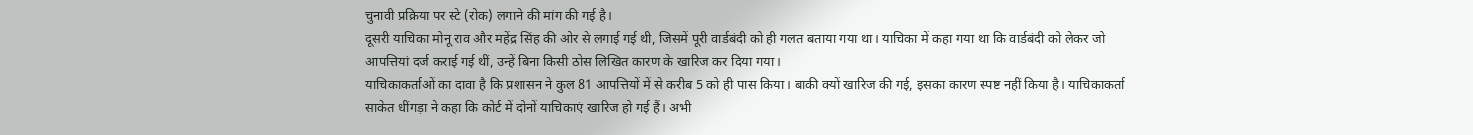चुनावी प्रक्रिया पर स्टे (रोक) लगाने की मांग की गई है।
दूसरी याचिका मोनू राव और महेंद्र सिंह की ओर से लगाई गई थी, जिसमें पूरी वार्डबंदी को ही गलत बताया गया था। याचिका में कहा गया था कि वार्डबंदी को लेकर जो आपत्तियां दर्ज कराई गई थीं, उन्हें बिना किसी ठोस लिखित कारण के खारिज कर दिया गया।
याचिकाकर्ताओं का दावा है कि प्रशासन ने कुल 81 आपत्तियों में से करीब 5 को ही पास किया। बाकी क्यों खारिज की गई, इसका कारण स्पष्ट नहीं किया है। याचिकाकर्ता साकेत धींगड़ा ने कहा कि कोर्ट में दोनों याचिकाएं खारिज हो गई हैं। अभी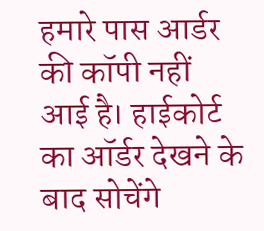हमारे पास आर्डर की कॉपी नहीं आई है। हाईकोर्ट का ऑर्डर देखने के बाद सोचेंगे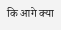कि आगे क्या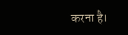करना है।